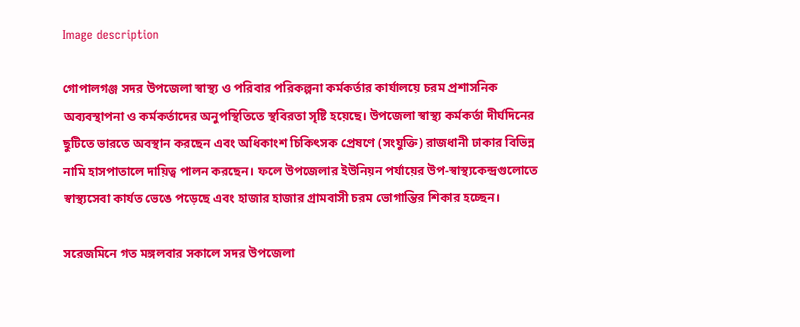Image description

গোপালগঞ্জ সদর উপজেলা স্বাস্থ্য ও পরিবার পরিকল্পনা কর্মকর্তার কার্যালয়ে চরম প্রশাসনিক অব্যবস্থাপনা ও কর্মকর্তাদের অনুপস্থিতিতে স্থবিরতা সৃষ্টি হয়েছে। উপজেলা স্বাস্থ্য কর্মকর্তা দীর্ঘদিনের ছুটিতে ভারতে অবস্থান করছেন এবং অধিকাংশ চিকিৎসক প্রেষণে (সংযুক্তি) রাজধানী ঢাকার বিভিন্ন নামি হাসপাতালে দায়িত্ব পালন করছেন। ফলে উপজেলার ইউনিয়ন পর্যায়ের উপ-স্বাস্থ্যকেন্দ্রগুলোতে স্বাস্থ্যসেবা কার্যত ভেঙে পড়েছে এবং হাজার হাজার গ্রামবাসী চরম ভোগান্তির শিকার হচ্ছেন।

সরেজমিনে গত মঙ্গলবার সকালে সদর উপজেলা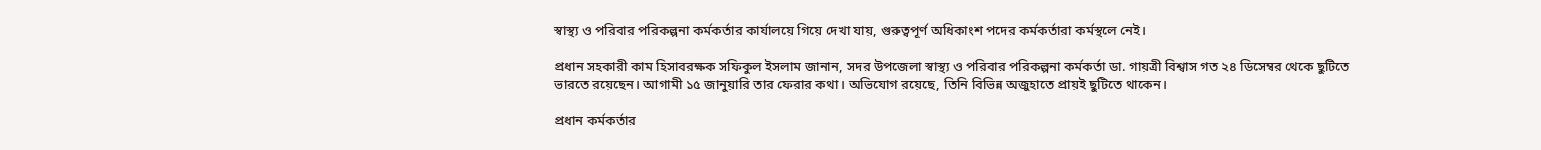স্বাস্থ্য ও পরিবার পরিকল্পনা কর্মকর্তার কার্যালয়ে গিয়ে দেখা যায়, গুরুত্বপূর্ণ অধিকাংশ পদের কর্মকর্তারা কর্মস্থলে নেই।

প্রধান সহকারী কাম হিসাবরক্ষক সফিকুল ইসলাম জানান, সদর উপজেলা স্বাস্থ্য ও পরিবার পরিকল্পনা কর্মকর্তা ডা. গায়ত্রী বিশ্বাস গত ২৪ ডিসেম্বর থেকে ছুটিতে ভারতে রয়েছেন। আগামী ১৫ জানুয়ারি তার ফেরার কথা। অভিযোগ রয়েছে, তিনি বিভিন্ন অজুহাতে প্রায়ই ছুটিতে থাকেন।

প্রধান কর্মকর্তার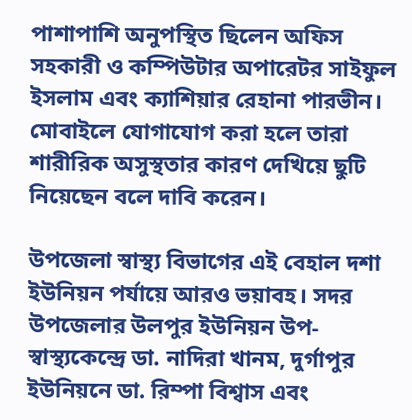পাশাপাশি অনুপস্থিত ছিলেন অফিস সহকারী ও কম্পিউটার অপারেটর সাইফুল ইসলাম এবং ক্যাশিয়ার রেহানা পারভীন। মোবাইলে যোগাযোগ করা হলে তারা শারীরিক অসুস্থতার কারণ দেখিয়ে ছুটি নিয়েছেন বলে দাবি করেন।

উপজেলা স্বাস্থ্য বিভাগের এই বেহাল দশা ইউনিয়ন পর্যায়ে আরও ভয়াবহ। সদর উপজেলার উলপুর ইউনিয়ন উপ-স্বাস্থ্যকেন্দ্রে ডা. নাদিরা খানম, দুর্গাপুর ইউনিয়নে ডা. রিম্পা বিশ্বাস এবং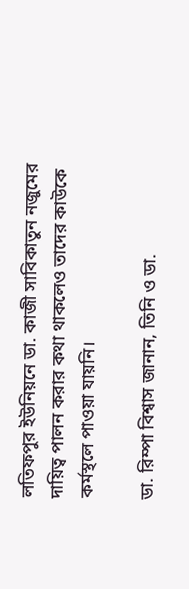লতিফপুর ইউনিয়নে ডা. কাজী সাবিকাতুন নজুমের দায়িত্ব পালন করার কথা থাকলেও তাদের কাউকে কর্মস্থলে পাওয়া যায়নি।

ডা. রিম্পা বিশ্বাস জানান, তিনি ও ডা.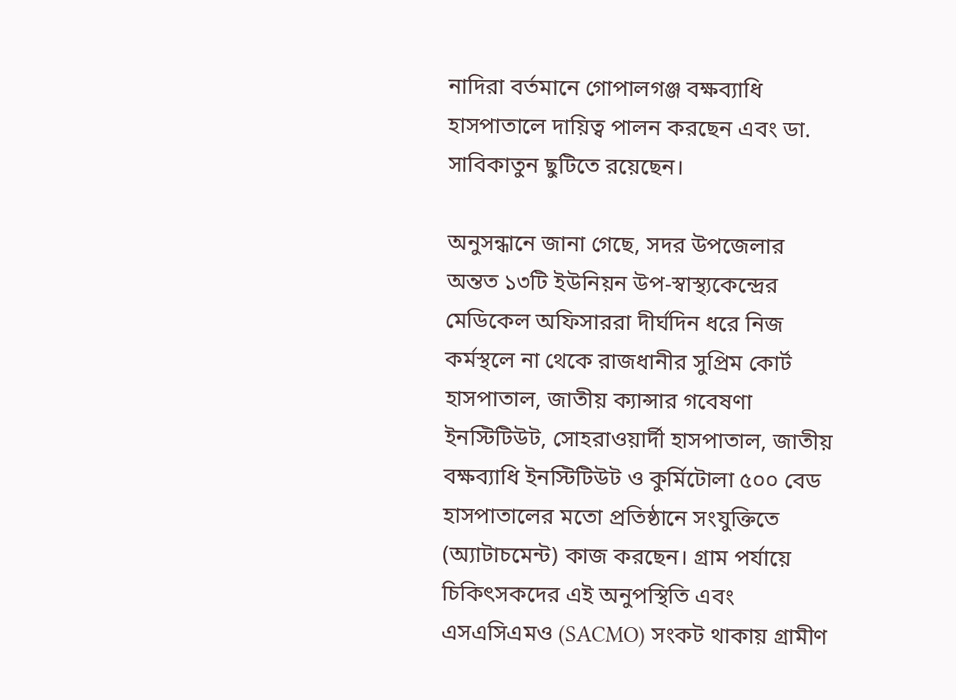নাদিরা বর্তমানে গোপালগঞ্জ বক্ষব্যাধি হাসপাতালে দায়িত্ব পালন করছেন এবং ডা. সাবিকাতুন ছুটিতে রয়েছেন।

অনুসন্ধানে জানা গেছে, সদর উপজেলার অন্তত ১৩টি ইউনিয়ন উপ-স্বাস্থ্যকেন্দ্রের মেডিকেল অফিসাররা দীর্ঘদিন ধরে নিজ কর্মস্থলে না থেকে রাজধানীর সুপ্রিম কোর্ট হাসপাতাল, জাতীয় ক্যান্সার গবেষণা ইনস্টিটিউট, সোহরাওয়ার্দী হাসপাতাল, জাতীয় বক্ষব্যাধি ইনস্টিটিউট ও কুর্মিটোলা ৫০০ বেড হাসপাতালের মতো প্রতিষ্ঠানে সংযুক্তিতে (অ্যাটাচমেন্ট) কাজ করছেন। গ্রাম পর্যায়ে চিকিৎসকদের এই অনুপস্থিতি এবং এসএসিএমও (SACMO) সংকট থাকায় গ্রামীণ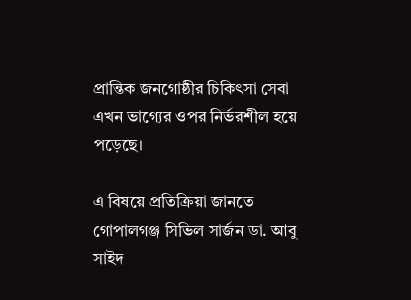প্রান্তিক জনগোষ্ঠীর চিকিৎসা সেবা এখন ভাগ্যের ওপর নির্ভরশীল হয়ে পড়েছে।

এ বিষয়ে প্রতিক্রিয়া জানতে গোপালগঞ্জ সিভিল সার্জন ডা. আবু সাইদ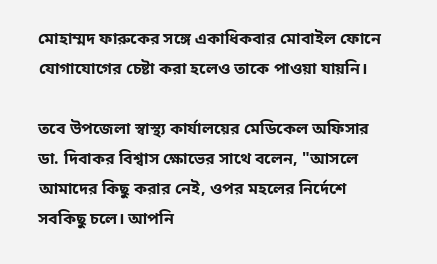মোহাম্মদ ফারুকের সঙ্গে একাধিকবার মোবাইল ফোনে যোগাযোগের চেষ্টা করা হলেও তাকে পাওয়া যায়নি।

তবে উপজেলা স্বাস্থ্য কার্যালয়ের মেডিকেল অফিসার ডা. দিবাকর বিশ্বাস ক্ষোভের সাথে বলেন, "আসলে আমাদের কিছু করার নেই, ওপর মহলের নির্দেশে সবকিছু চলে। আপনি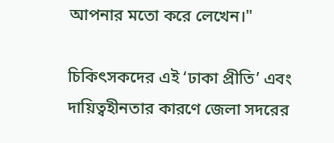আপনার মতো করে লেখেন।"

চিকিৎসকদের এই ‘ঢাকা প্রীতি’ এবং দায়িত্বহীনতার কারণে জেলা সদরের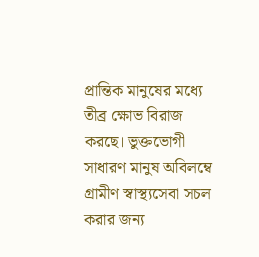প্রান্তিক মানুষের মধ্যে তীব্র ক্ষোভ বিরাজ করছে। ভুক্তভোগী সাধারণ মানুষ অবিলম্বে গ্রামীণ স্বাস্থ্যসেবা সচল করার জন্য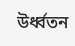উর্ধ্বতন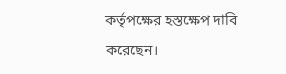কর্তৃপক্ষের হস্তক্ষেপ দাবি করেছেন।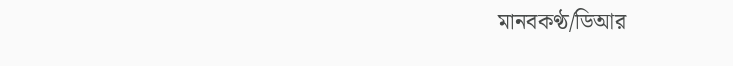মানবকণ্ঠ/ডিআর